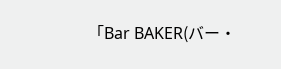「Bar BAKER(バー・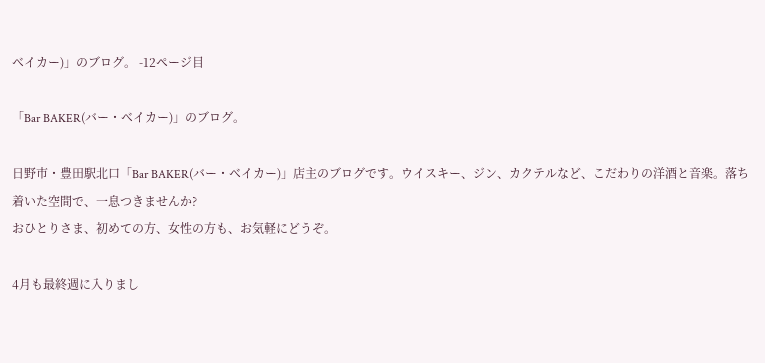ベイカー)」のブログ。 -12ページ目

「Bar BAKER(バー・ベイカー)」のブログ。

日野市・豊田駅北口「Bar BAKER(バー・ベイカー)」店主のブログです。ウイスキー、ジン、カクテルなど、こだわりの洋酒と音楽。落ち着いた空間で、一息つきませんか?
おひとりさま、初めての方、女性の方も、お気軽にどうぞ。

4月も最終週に入りまし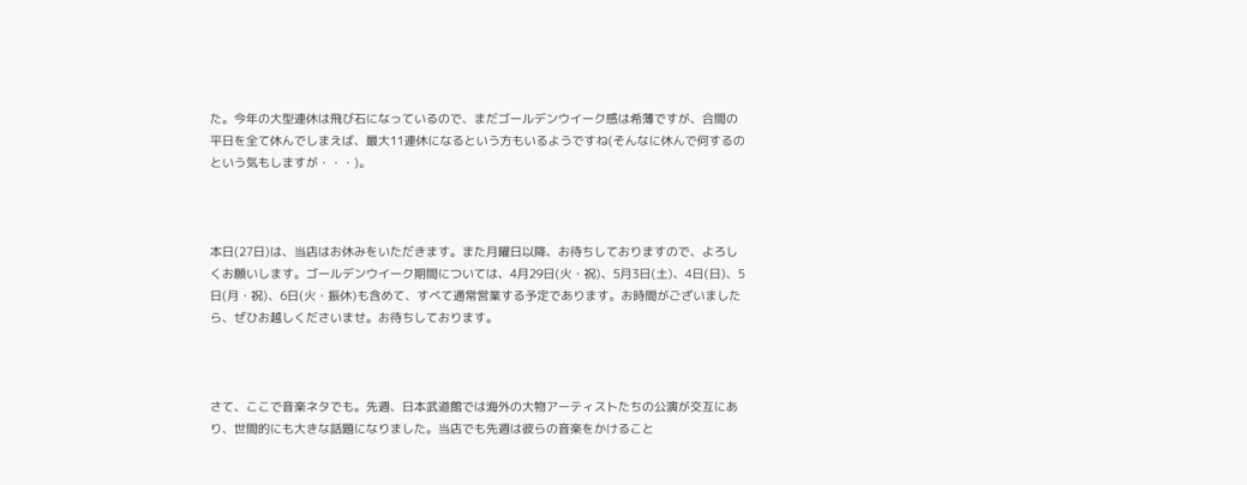た。今年の大型連休は飛び石になっているので、まだゴールデンウイーク感は希薄ですが、合間の平日を全て休んでしまえば、最大11連休になるという方もいるようですね(そんなに休んで何するのという気もしますが・・・)。



本日(27日)は、当店はお休みをいただきます。また月曜日以降、お待ちしておりますので、よろしくお願いします。ゴールデンウイーク期間については、4月29日(火・祝)、5月3日(土)、4日(日)、5日(月・祝)、6日(火・振休)も含めて、すべて通常営業する予定であります。お時間がございましたら、ぜひお越しくださいませ。お待ちしております。



さて、ここで音楽ネタでも。先週、日本武道館では海外の大物アーティストたちの公演が交互にあり、世間的にも大きな話題になりました。当店でも先週は彼らの音楽をかけること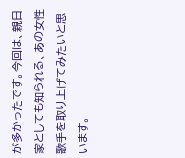が多かったです。今回は、親日家としても知られる、あの女性歌手を取り上げてみたいと思います。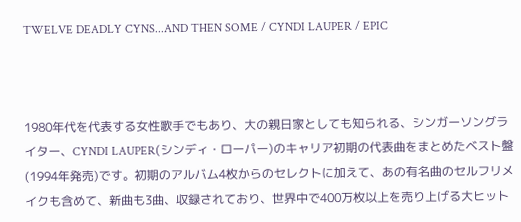TWELVE DEADLY CYNS...AND THEN SOME / CYNDI LAUPER / EPIC



1980年代を代表する女性歌手でもあり、大の親日家としても知られる、シンガーソングライター、CYNDI LAUPER(シンディ・ローパー)のキャリア初期の代表曲をまとめたベスト盤(1994年発売)です。初期のアルバム4枚からのセレクトに加えて、あの有名曲のセルフリメイクも含めて、新曲も3曲、収録されており、世界中で400万枚以上を売り上げる大ヒット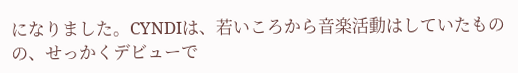になりました。CYNDIは、若いころから音楽活動はしていたものの、せっかくデビューで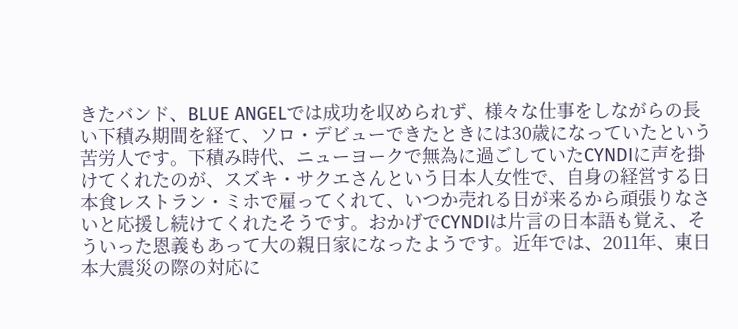きたバンド、BLUE ANGELでは成功を収められず、様々な仕事をしながらの長い下積み期間を経て、ソロ・デビューできたときには30歳になっていたという苦労人です。下積み時代、ニューヨークで無為に過ごしていたCYNDIに声を掛けてくれたのが、スズキ・サクエさんという日本人女性で、自身の経営する日本食レストラン・ミホで雇ってくれて、いつか売れる日が来るから頑張りなさいと応援し続けてくれたそうです。おかげでCYNDIは片言の日本語も覚え、そういった恩義もあって大の親日家になったようです。近年では、2011年、東日本大震災の際の対応に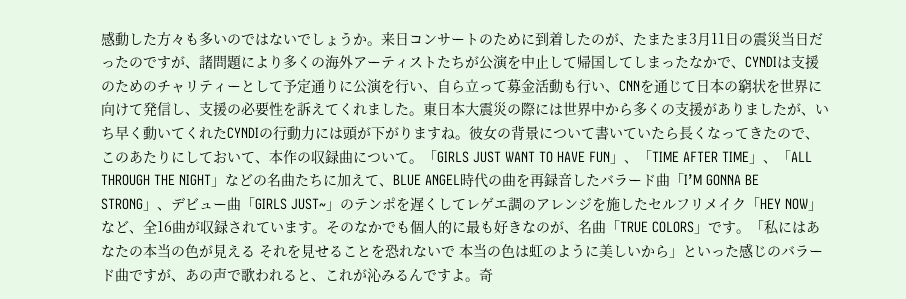感動した方々も多いのではないでしょうか。来日コンサートのために到着したのが、たまたま3月11日の震災当日だったのですが、諸問題により多くの海外アーティストたちが公演を中止して帰国してしまったなかで、CYNDIは支援のためのチャリティーとして予定通りに公演を行い、自ら立って募金活動も行い、CNNを通じて日本の窮状を世界に向けて発信し、支援の必要性を訴えてくれました。東日本大震災の際には世界中から多くの支援がありましたが、いち早く動いてくれたCYNDIの行動力には頭が下がりますね。彼女の背景について書いていたら長くなってきたので、このあたりにしておいて、本作の収録曲について。「GIRLS JUST WANT TO HAVE FUN」、「TIME AFTER TIME」、「ALL THROUGH THE NIGHT」などの名曲たちに加えて、BLUE ANGEL時代の曲を再録音したバラード曲「I’M GONNA BE STRONG」、デビュー曲「GIRLS JUST~」のテンポを遅くしてレゲエ調のアレンジを施したセルフリメイク「HEY NOW」など、全16曲が収録されています。そのなかでも個人的に最も好きなのが、名曲「TRUE COLORS」です。「私にはあなたの本当の色が見える それを見せることを恐れないで 本当の色は虹のように美しいから」といった感じのバラード曲ですが、あの声で歌われると、これが沁みるんですよ。奇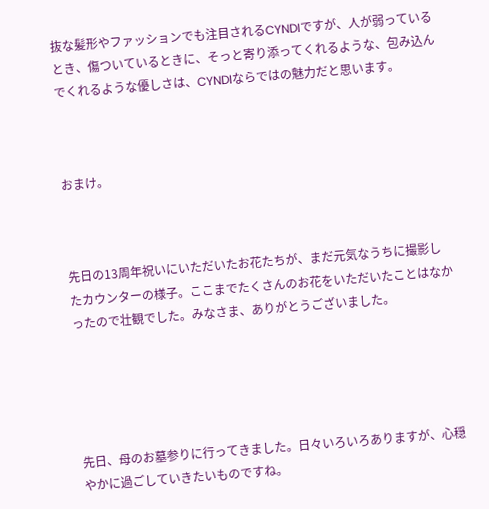抜な髪形やファッションでも注目されるCYNDIですが、人が弱っているとき、傷ついているときに、そっと寄り添ってくれるような、包み込んでくれるような優しさは、CYNDIならではの魅力だと思います。



おまけ。



先日の13周年祝いにいただいたお花たちが、まだ元気なうちに撮影したカウンターの様子。ここまでたくさんのお花をいただいたことはなかったので壮観でした。みなさま、ありがとうございました。





先日、母のお墓参りに行ってきました。日々いろいろありますが、心穏やかに過ごしていきたいものですね。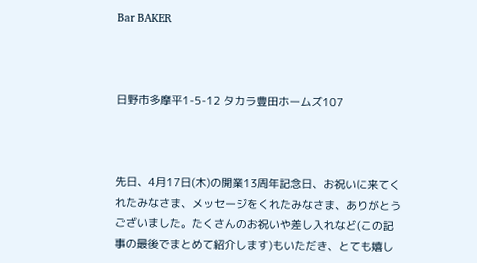Bar BAKER



日野市多摩平1-5-12 タカラ豊田ホームズ107



先日、4月17日(木)の開業13周年記念日、お祝いに来てくれたみなさま、メッセージをくれたみなさま、ありがとうございました。たくさんのお祝いや差し入れなど(この記事の最後でまとめて紹介します)もいただき、とても嬉し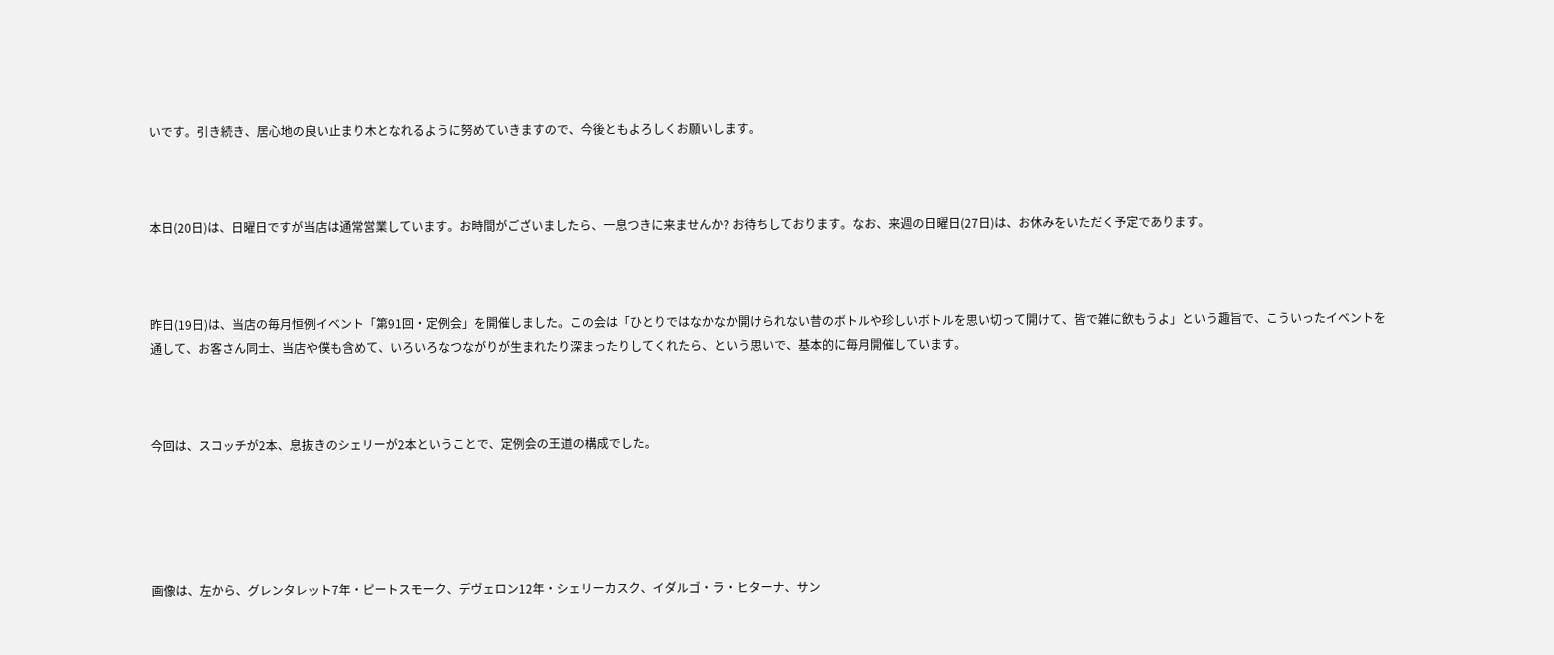いです。引き続き、居心地の良い止まり木となれるように努めていきますので、今後ともよろしくお願いします。



本日(20日)は、日曜日ですが当店は通常営業しています。お時間がございましたら、一息つきに来ませんか? お待ちしております。なお、来週の日曜日(27日)は、お休みをいただく予定であります。



昨日(19日)は、当店の毎月恒例イベント「第91回・定例会」を開催しました。この会は「ひとりではなかなか開けられない昔のボトルや珍しいボトルを思い切って開けて、皆で雑に飲もうよ」という趣旨で、こういったイベントを通して、お客さん同士、当店や僕も含めて、いろいろなつながりが生まれたり深まったりしてくれたら、という思いで、基本的に毎月開催しています。



今回は、スコッチが2本、息抜きのシェリーが2本ということで、定例会の王道の構成でした。





画像は、左から、グレンタレット7年・ピートスモーク、デヴェロン12年・シェリーカスク、イダルゴ・ラ・ヒターナ、サン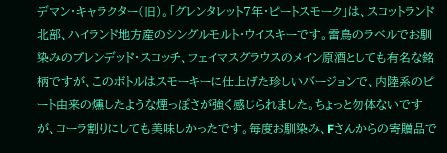デマン・キャラクター(旧)。「グレンタレット7年・ピートスモーク」は、スコットランド北部、ハイランド地方産のシングルモルト・ウイスキーです。雷鳥のラベルでお馴染みのブレンデッド・スコッチ、フェイマスグラウスのメイン原酒としても有名な銘柄ですが、このボトルはスモーキーに仕上げた珍しいバージョンで、内陸系のピート由来の燻したような煙っぽさが強く感じられました。ちょっと勿体ないですが、コーラ割りにしても美味しかったです。毎度お馴染み、Fさんからの寄贈品で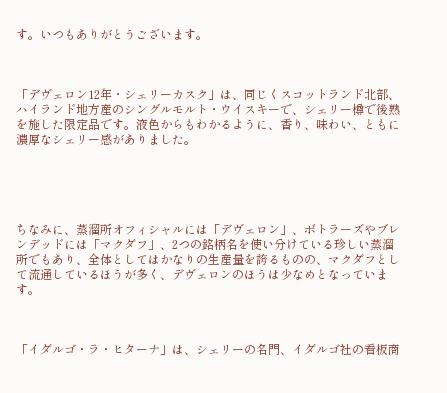す。いつもありがとうございます。



「デヴェロン12年・シェリーカスク」は、同じくスコットランド北部、ハイランド地方産のシングルモルト・ウイスキーで、シェリー樽で後熟を施した限定品です。液色からもわかるように、香り、味わい、ともに濃厚なシェリー感がありました。





ちなみに、蒸溜所オフィシャルには「デヴェロン」、ボトラーズやブレンデッドには「マクダフ」、2つの銘柄名を使い分けている珍しい蒸溜所でもあり、全体としてはかなりの生産量を誇るものの、マクダフとして流通しているほうが多く、デヴェロンのほうは少なめとなっています。



「イダルゴ・ラ・ヒターナ」は、シェリーの名門、イダルゴ社の看板商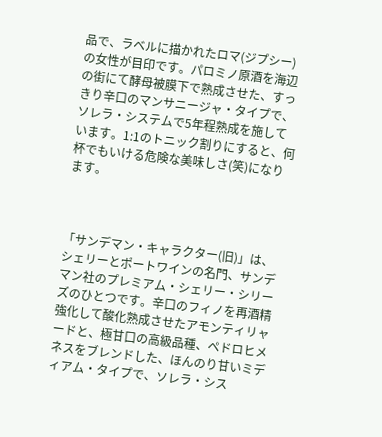品で、ラベルに描かれたロマ(ジプシー)の女性が目印です。パロミノ原酒を海辺の街にて酵母被膜下で熟成させた、すっきり辛口のマンサニージャ・タイプで、ソレラ・システムで5年程熟成を施しています。1:1のトニック割りにすると、何杯でもいける危険な美味しさ(笑)になります。



「サンデマン・キャラクター(旧)」は、シェリーとポートワインの名門、サンデマン社のプレミアム・シェリー・シリーズのひとつです。辛口のフィノを再酒精強化して酸化熟成させたアモンティリャードと、極甘口の高級品種、ペドロヒメネスをブレンドした、ほんのり甘いミディアム・タイプで、ソレラ・シス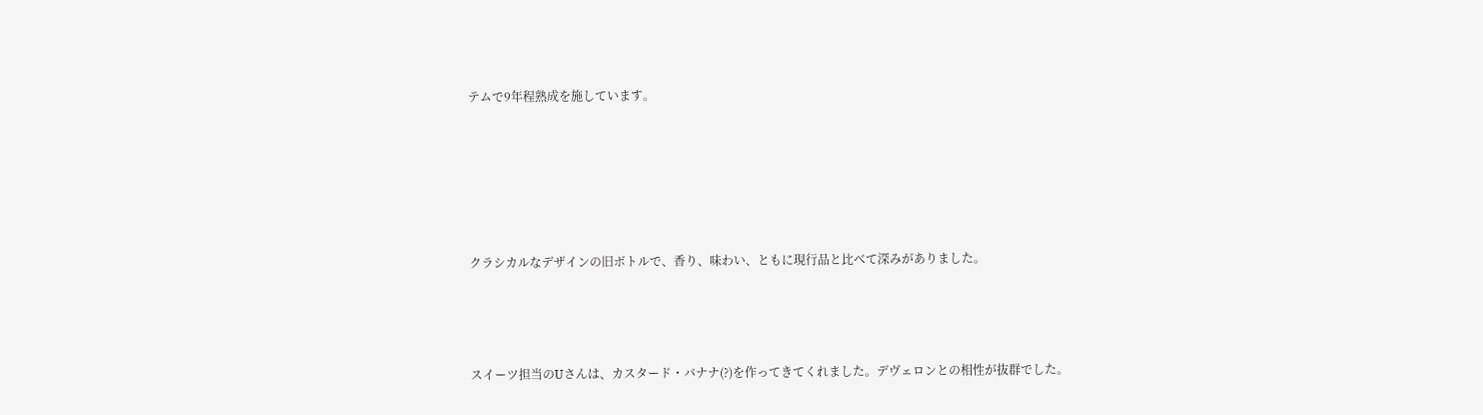テムで9年程熟成を施しています。





クラシカルなデザインの旧ボトルで、香り、味わい、ともに現行品と比べて深みがありました。



スイーツ担当のUさんは、カスタード・バナナ(?)を作ってきてくれました。デヴェロンとの相性が抜群でした。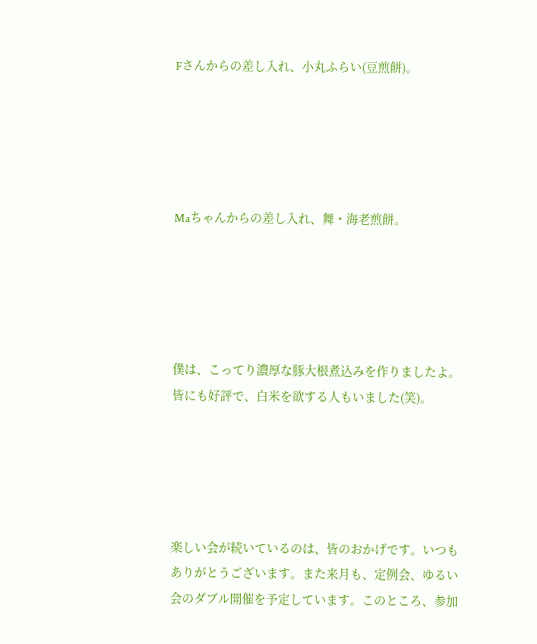Fさんからの差し入れ、小丸ふらい(豆煎餅)。





Maちゃんからの差し入れ、舞・海老煎餅。





僕は、こってり濃厚な豚大根煮込みを作りましたよ。皆にも好評で、白米を欲する人もいました(笑)。





楽しい会が続いているのは、皆のおかげです。いつもありがとうございます。また来月も、定例会、ゆるい会のダブル開催を予定しています。このところ、参加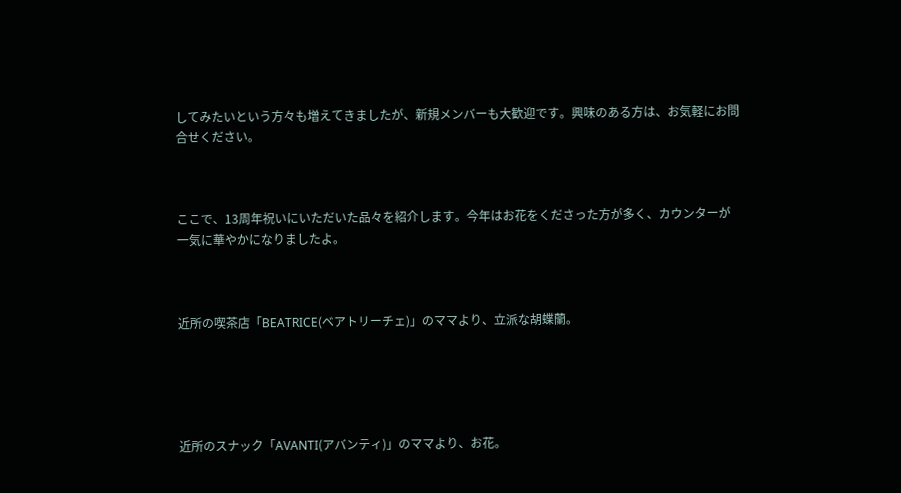してみたいという方々も増えてきましたが、新規メンバーも大歓迎です。興味のある方は、お気軽にお問合せください。



ここで、13周年祝いにいただいた品々を紹介します。今年はお花をくださった方が多く、カウンターが一気に華やかになりましたよ。



近所の喫茶店「BEATRICE(ベアトリーチェ)」のママより、立派な胡蝶蘭。





近所のスナック「AVANTI(アバンティ)」のママより、お花。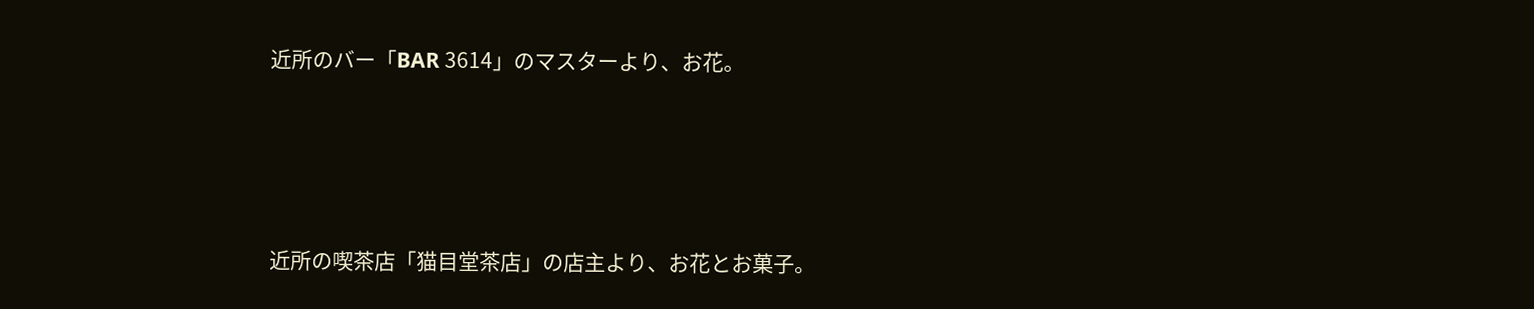近所のバー「BAR 3614」のマスターより、お花。





近所の喫茶店「猫目堂茶店」の店主より、お花とお菓子。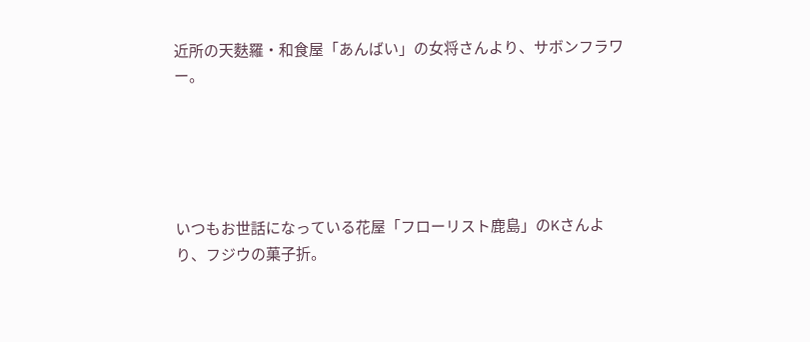近所の天麩羅・和食屋「あんばい」の女将さんより、サボンフラワー。





いつもお世話になっている花屋「フローリスト鹿島」のKさんより、フジウの菓子折。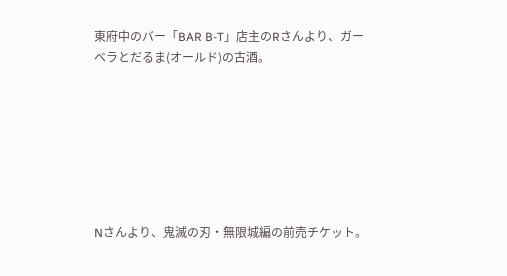東府中のバー「BAR B-T」店主のRさんより、ガーベラとだるま(オールド)の古酒。







Nさんより、鬼滅の刃・無限城編の前売チケット。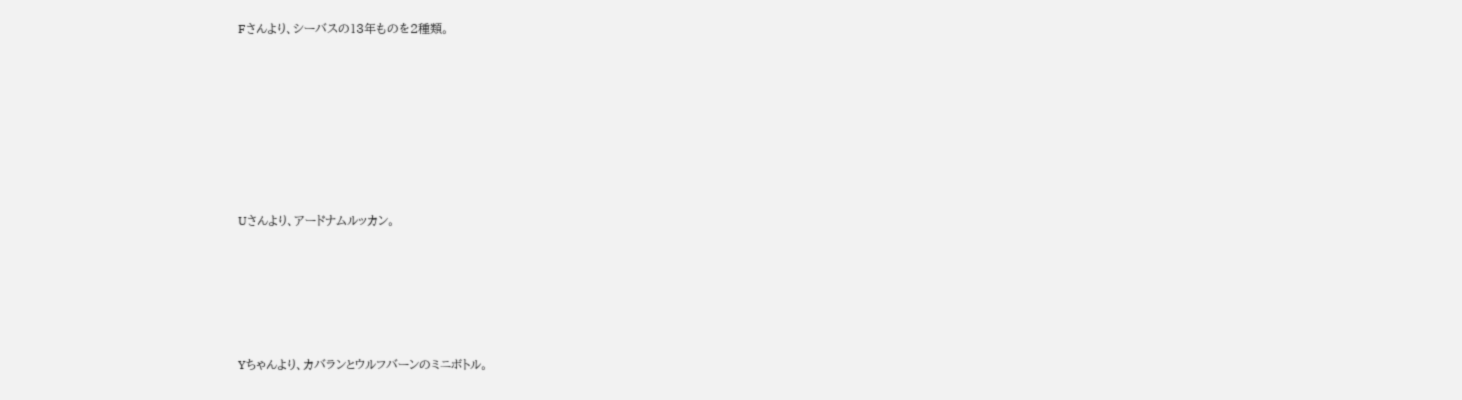Fさんより、シーバスの13年ものを2種類。







Uさんより、アードナムルッカン。





Yちゃんより、カバランとウルフバーンのミニボトル。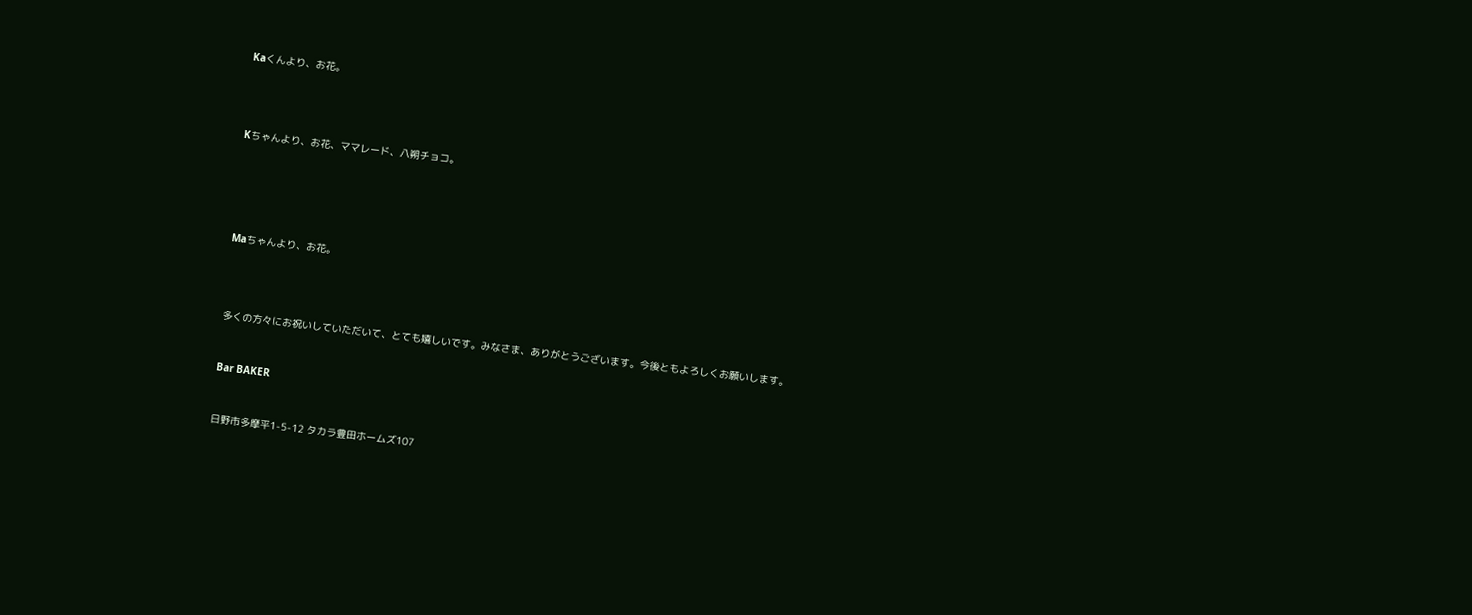Kaくんより、お花。





Kちゃんより、お花、ママレード、八朔チョコ。







Maちゃんより、お花。





多くの方々にお祝いしていただいて、とても嬉しいです。みなさま、ありがとうございます。今後ともよろしくお願いします。



Bar BAKER



日野市多摩平1-5-12 タカラ豊田ホームズ107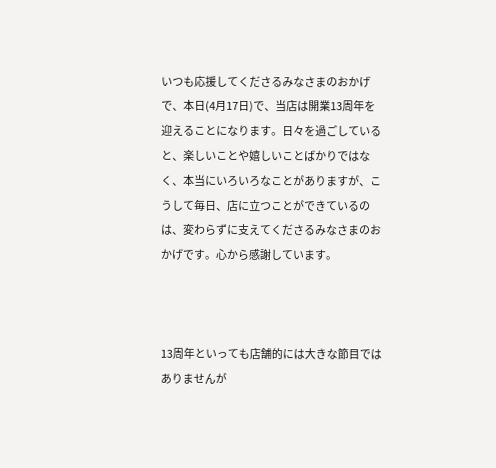いつも応援してくださるみなさまのおかげで、本日(4月17日)で、当店は開業13周年を迎えることになります。日々を過ごしていると、楽しいことや嬉しいことばかりではなく、本当にいろいろなことがありますが、こうして毎日、店に立つことができているのは、変わらずに支えてくださるみなさまのおかげです。心から感謝しています。



13周年といっても店舗的には大きな節目ではありませんが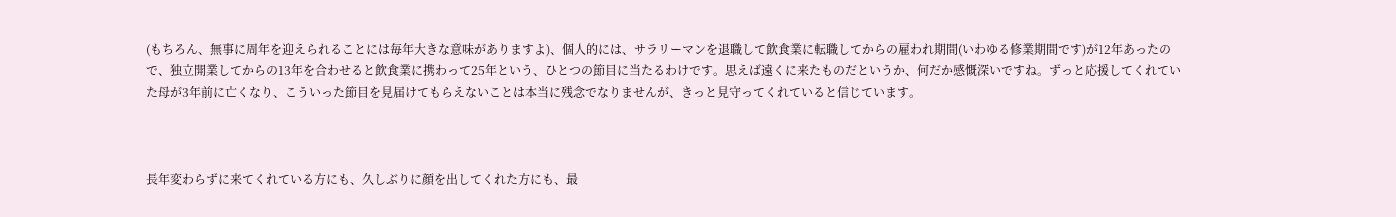(もちろん、無事に周年を迎えられることには毎年大きな意味がありますよ)、個人的には、サラリーマンを退職して飲食業に転職してからの雇われ期間(いわゆる修業期間です)が12年あったので、独立開業してからの13年を合わせると飲食業に携わって25年という、ひとつの節目に当たるわけです。思えば遠くに来たものだというか、何だか感慨深いですね。ずっと応援してくれていた母が3年前に亡くなり、こういった節目を見届けてもらえないことは本当に残念でなりませんが、きっと見守ってくれていると信じています。



長年変わらずに来てくれている方にも、久しぶりに顔を出してくれた方にも、最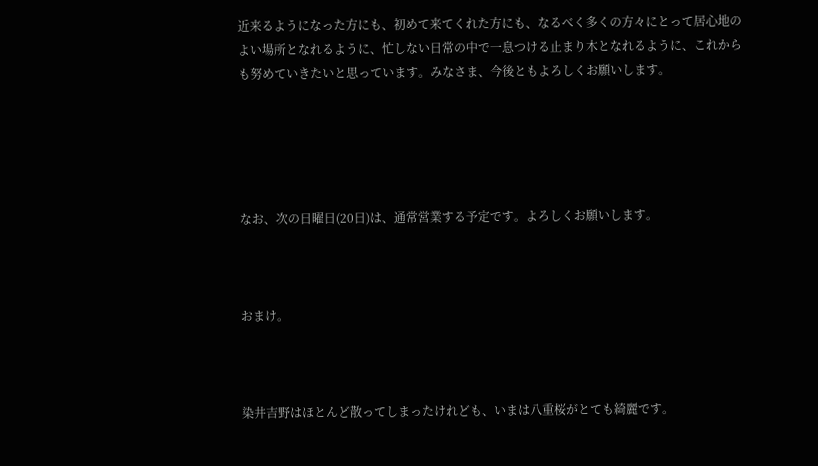近来るようになった方にも、初めて来てくれた方にも、なるべく多くの方々にとって居心地のよい場所となれるように、忙しない日常の中で一息つける止まり木となれるように、これからも努めていきたいと思っています。みなさま、今後ともよろしくお願いします。





なお、次の日曜日(20日)は、通常営業する予定です。よろしくお願いします。



おまけ。



染井吉野はほとんど散ってしまったけれども、いまは八重桜がとても綺麗です。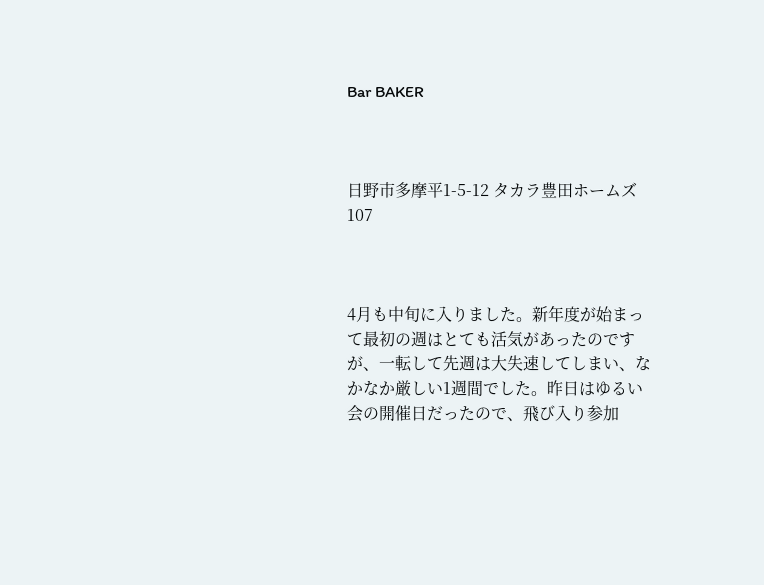Bar BAKER



日野市多摩平1-5-12 タカラ豊田ホームズ107



4月も中旬に入りました。新年度が始まって最初の週はとても活気があったのですが、一転して先週は大失速してしまい、なかなか厳しい1週間でした。昨日はゆるい会の開催日だったので、飛び入り参加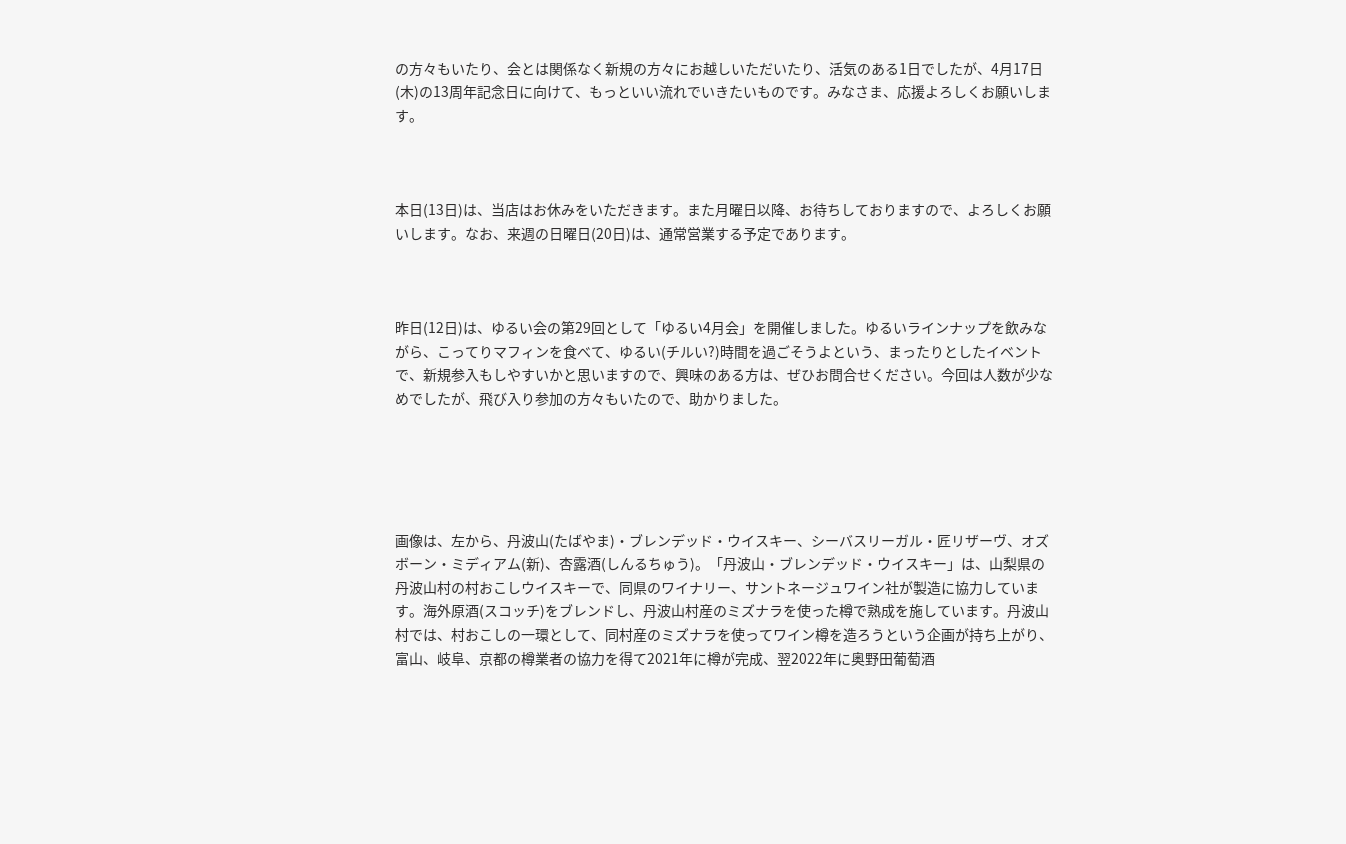の方々もいたり、会とは関係なく新規の方々にお越しいただいたり、活気のある1日でしたが、4月17日(木)の13周年記念日に向けて、もっといい流れでいきたいものです。みなさま、応援よろしくお願いします。



本日(13日)は、当店はお休みをいただきます。また月曜日以降、お待ちしておりますので、よろしくお願いします。なお、来週の日曜日(20日)は、通常営業する予定であります。



昨日(12日)は、ゆるい会の第29回として「ゆるい4月会」を開催しました。ゆるいラインナップを飲みながら、こってりマフィンを食べて、ゆるい(チルい?)時間を過ごそうよという、まったりとしたイベントで、新規参入もしやすいかと思いますので、興味のある方は、ぜひお問合せください。今回は人数が少なめでしたが、飛び入り参加の方々もいたので、助かりました。





画像は、左から、丹波山(たばやま)・ブレンデッド・ウイスキー、シーバスリーガル・匠リザーヴ、オズボーン・ミディアム(新)、杏露酒(しんるちゅう)。「丹波山・ブレンデッド・ウイスキー」は、山梨県の丹波山村の村おこしウイスキーで、同県のワイナリー、サントネージュワイン社が製造に協力しています。海外原酒(スコッチ)をブレンドし、丹波山村産のミズナラを使った樽で熟成を施しています。丹波山村では、村おこしの一環として、同村産のミズナラを使ってワイン樽を造ろうという企画が持ち上がり、富山、岐阜、京都の樽業者の協力を得て2021年に樽が完成、翌2022年に奥野田葡萄酒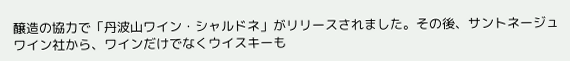醸造の協力で「丹波山ワイン・シャルドネ」がリリースされました。その後、サントネージュワイン社から、ワインだけでなくウイスキーも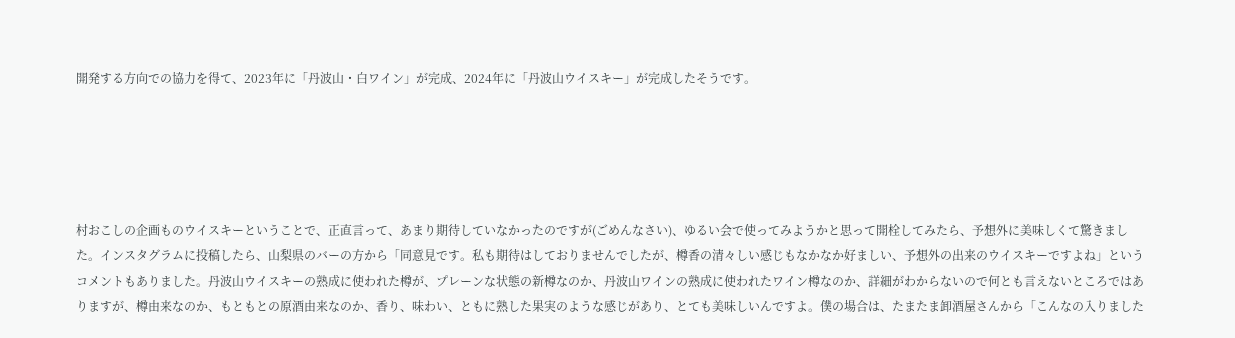開発する方向での協力を得て、2023年に「丹波山・白ワイン」が完成、2024年に「丹波山ウイスキー」が完成したそうです。





村おこしの企画ものウイスキーということで、正直言って、あまり期待していなかったのですが(ごめんなさい)、ゆるい会で使ってみようかと思って開栓してみたら、予想外に美味しくて驚きました。インスタグラムに投稿したら、山梨県のバーの方から「同意見です。私も期待はしておりませんでしたが、樽香の清々しい感じもなかなか好ましい、予想外の出来のウイスキーですよね」というコメントもありました。丹波山ウイスキーの熟成に使われた樽が、プレーンな状態の新樽なのか、丹波山ワインの熟成に使われたワイン樽なのか、詳細がわからないので何とも言えないところではありますが、樽由来なのか、もともとの原酒由来なのか、香り、味わい、ともに熟した果実のような感じがあり、とても美味しいんですよ。僕の場合は、たまたま卸酒屋さんから「こんなの入りました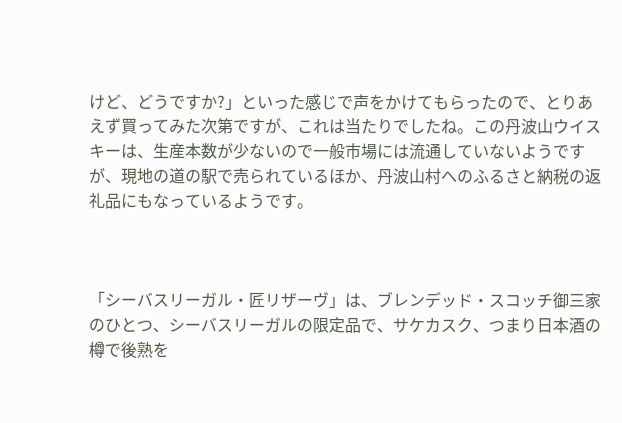けど、どうですか?」といった感じで声をかけてもらったので、とりあえず買ってみた次第ですが、これは当たりでしたね。この丹波山ウイスキーは、生産本数が少ないので一般市場には流通していないようですが、現地の道の駅で売られているほか、丹波山村へのふるさと納税の返礼品にもなっているようです。



「シーバスリーガル・匠リザーヴ」は、ブレンデッド・スコッチ御三家のひとつ、シーバスリーガルの限定品で、サケカスク、つまり日本酒の樽で後熟を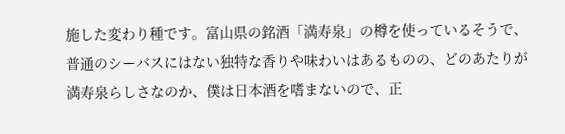施した変わり種です。富山県の銘酒「満寿泉」の樽を使っているそうで、普通のシーバスにはない独特な香りや味わいはあるものの、どのあたりが満寿泉らしさなのか、僕は日本酒を嗜まないので、正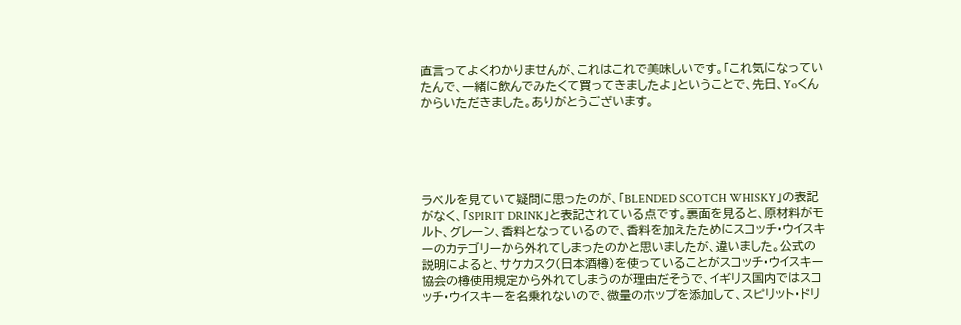直言ってよくわかりませんが、これはこれで美味しいです。「これ気になっていたんで、一緒に飲んでみたくて買ってきましたよ」ということで、先日、Yoくんからいただきました。ありがとうございます。





ラベルを見ていて疑問に思ったのが、「BLENDED SCOTCH WHISKY」の表記がなく、「SPIRIT DRINK」と表記されている点です。裏面を見ると、原材料がモルト、グレーン、香料となっているので、香料を加えたためにスコッチ・ウイスキーのカテゴリーから外れてしまったのかと思いましたが、違いました。公式の説明によると、サケカスク(日本酒樽)を使っていることがスコッチ・ウイスキー協会の樽使用規定から外れてしまうのが理由だそうで、イギリス国内ではスコッチ・ウイスキーを名乗れないので、微量のホップを添加して、スピリット・ドリ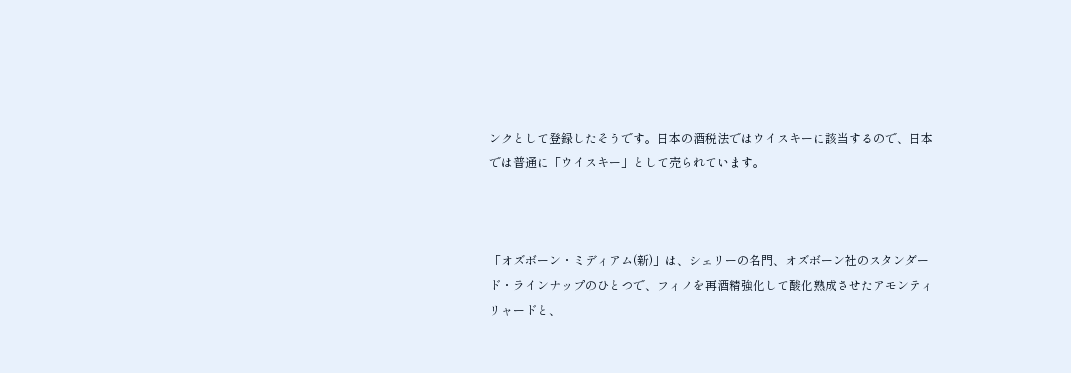ンクとして登録したそうです。日本の酒税法ではウイスキーに該当するので、日本では普通に「ウイスキー」として売られています。



「オズボーン・ミディアム(新)」は、シェリーの名門、オズボーン社のスタンダード・ラインナップのひとつで、フィノを再酒精強化して酸化熟成させたアモンティリャードと、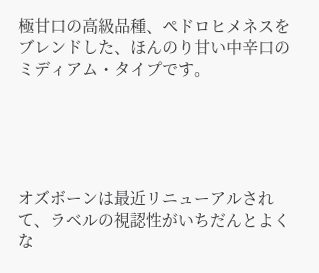極甘口の高級品種、ペドロヒメネスをブレンドした、ほんのり甘い中辛口のミディアム・タイプです。





オズボーンは最近リニューアルされて、ラベルの視認性がいちだんとよくな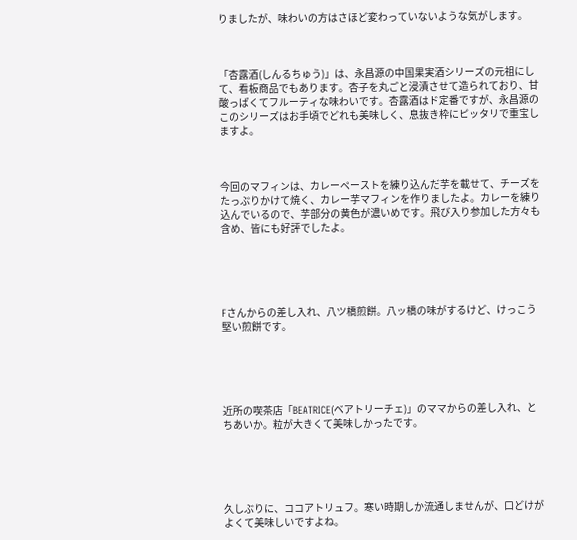りましたが、味わいの方はさほど変わっていないような気がします。



「杏露酒(しんるちゅう)」は、永昌源の中国果実酒シリーズの元祖にして、看板商品でもあります。杏子を丸ごと浸漬させて造られており、甘酸っぱくてフルーティな味わいです。杏露酒はド定番ですが、永昌源のこのシリーズはお手頃でどれも美味しく、息抜き枠にピッタリで重宝しますよ。



今回のマフィンは、カレーペーストを練り込んだ芋を載せて、チーズをたっぷりかけて焼く、カレー芋マフィンを作りましたよ。カレーを練り込んでいるので、芋部分の黄色が濃いめです。飛び入り参加した方々も含め、皆にも好評でしたよ。





Fさんからの差し入れ、八ツ橋煎餅。八ッ橋の味がするけど、けっこう堅い煎餅です。





近所の喫茶店「BEATRICE(ベアトリーチェ)」のママからの差し入れ、とちあいか。粒が大きくて美味しかったです。





久しぶりに、ココアトリュフ。寒い時期しか流通しませんが、口どけがよくて美味しいですよね。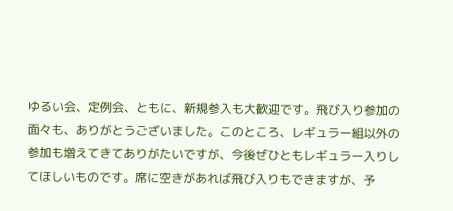ゆるい会、定例会、ともに、新規参入も大歓迎です。飛び入り参加の面々も、ありがとうございました。このところ、レギュラー組以外の参加も増えてきてありがたいですが、今後ぜひともレギュラー入りしてほしいものです。席に空きがあれば飛び入りもできますが、予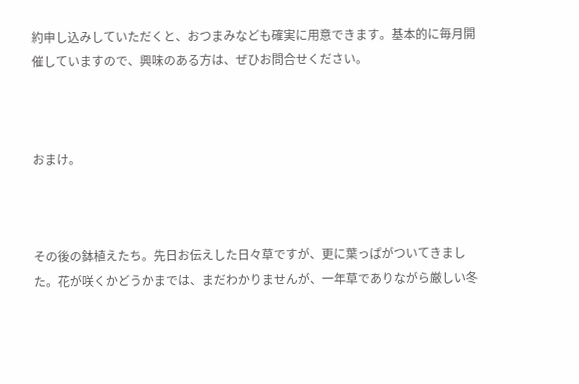約申し込みしていただくと、おつまみなども確実に用意できます。基本的に毎月開催していますので、興味のある方は、ぜひお問合せください。



おまけ。



その後の鉢植えたち。先日お伝えした日々草ですが、更に葉っぱがついてきました。花が咲くかどうかまでは、まだわかりませんが、一年草でありながら厳しい冬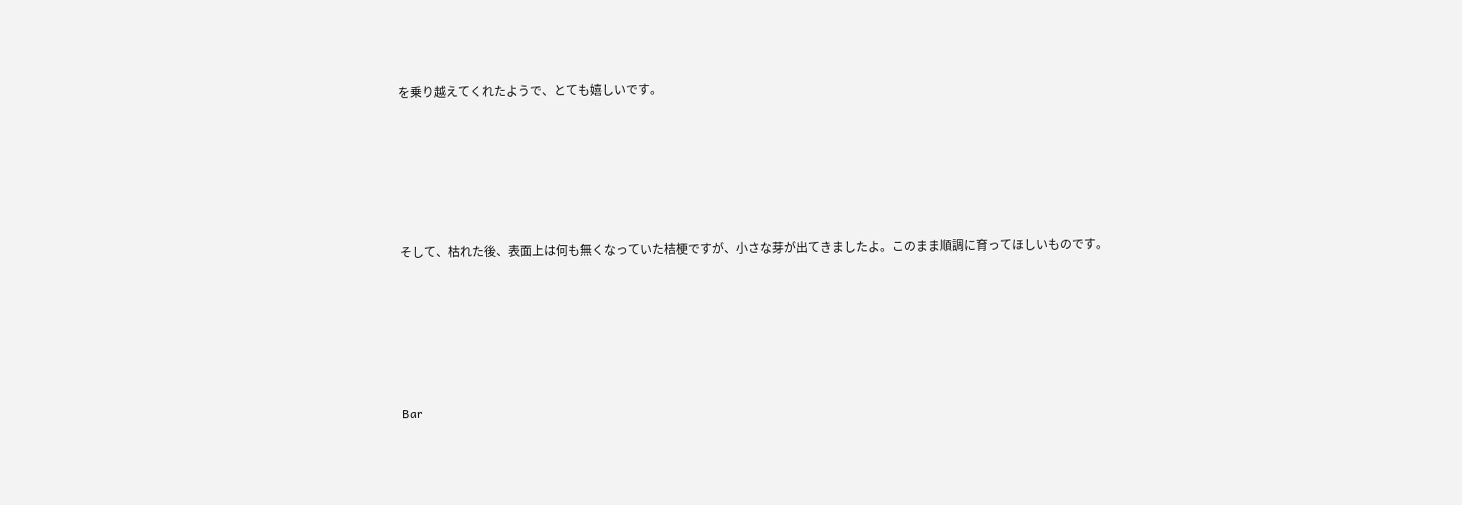を乗り越えてくれたようで、とても嬉しいです。





そして、枯れた後、表面上は何も無くなっていた桔梗ですが、小さな芽が出てきましたよ。このまま順調に育ってほしいものです。





Bar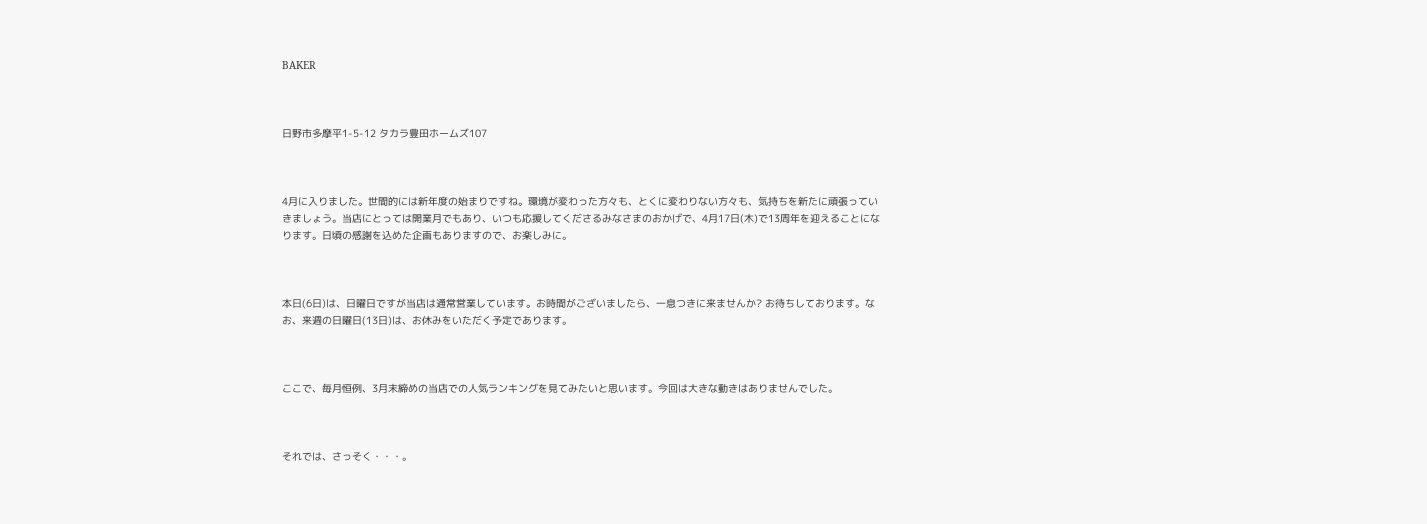BAKER



日野市多摩平1-5-12 タカラ豊田ホームズ107



4月に入りました。世間的には新年度の始まりですね。環境が変わった方々も、とくに変わりない方々も、気持ちを新たに頑張っていきましょう。当店にとっては開業月でもあり、いつも応援してくださるみなさまのおかげで、4月17日(木)で13周年を迎えることになります。日頃の感謝を込めた企画もありますので、お楽しみに。



本日(6日)は、日曜日ですが当店は通常営業しています。お時間がございましたら、一息つきに来ませんか? お待ちしております。なお、来週の日曜日(13日)は、お休みをいただく予定であります。



ここで、毎月恒例、3月末締めの当店での人気ランキングを見てみたいと思います。今回は大きな動きはありませんでした。



それでは、さっそく・・・。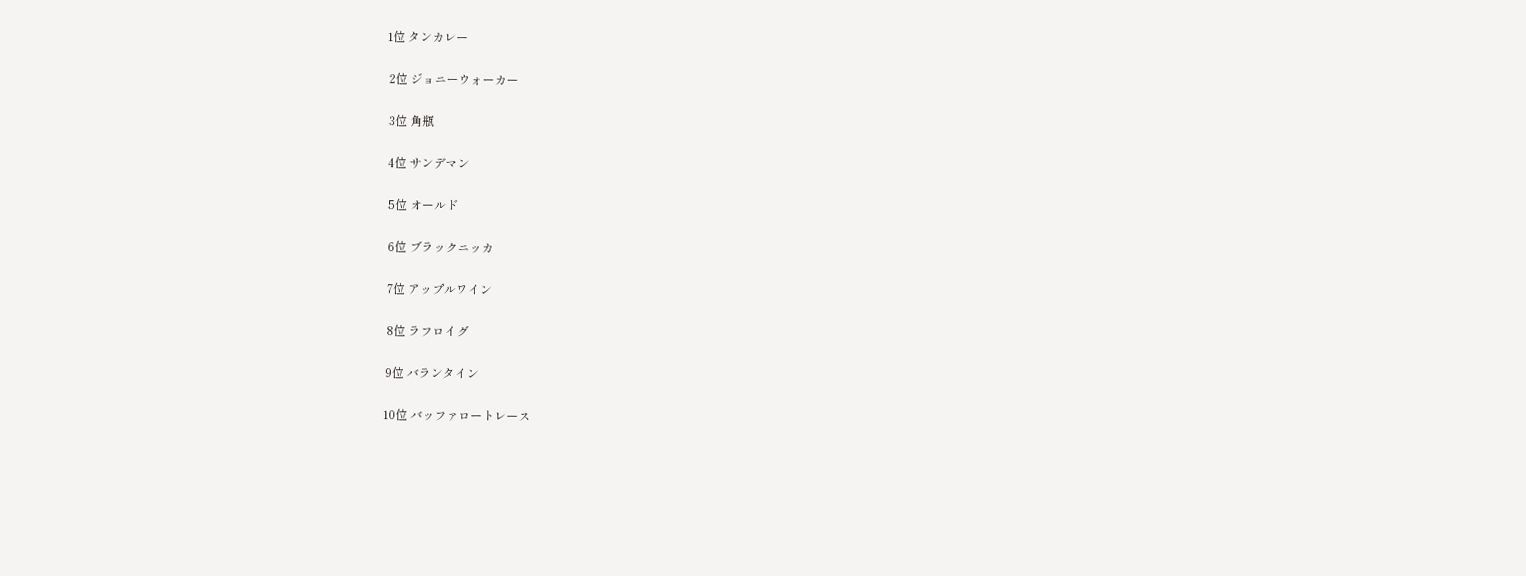1位 タンカレー

 2位 ジョニーウォーカー

 3位 角瓶

 4位 サンデマン

 5位 オールド

 6位 ブラックニッカ

 7位 アップルワイン

 8位 ラフロイグ

 9位 バランタイン

10位 バッファロートレース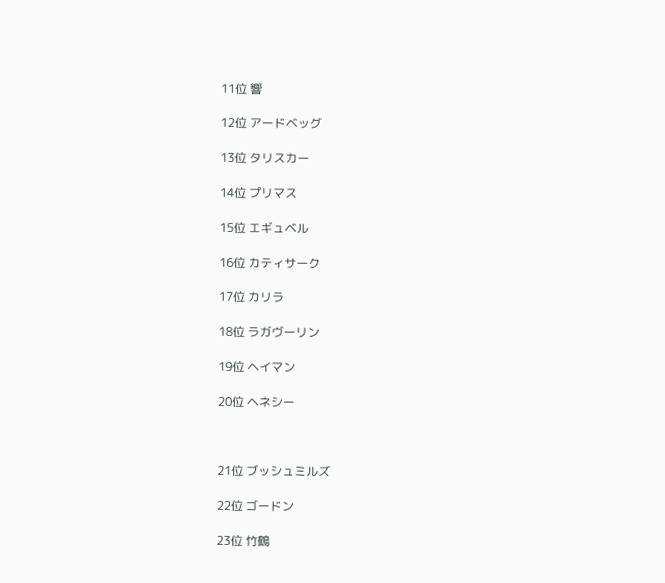11位 響

12位 アードベッグ

13位 タリスカー

14位 プリマス

15位 エギュベル

16位 カティサーク

17位 カリラ

18位 ラガヴーリン

19位 ヘイマン

20位 ヘネシー



21位 ブッシュミルズ

22位 ゴードン

23位 竹鶴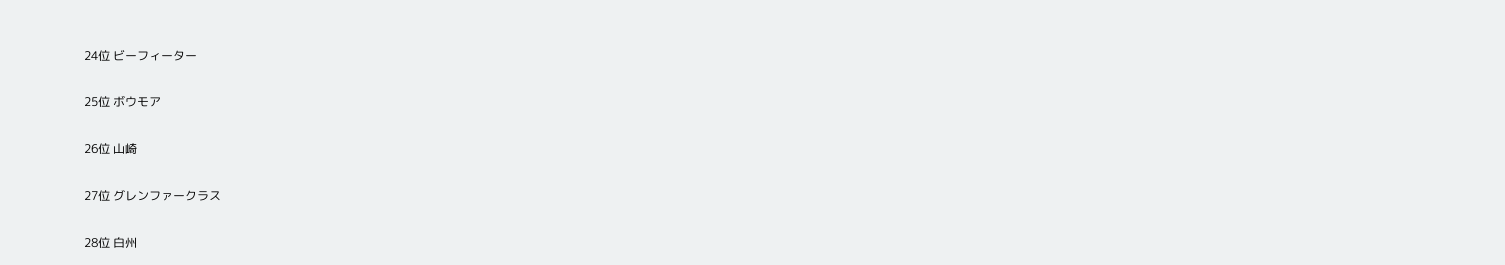24位 ビーフィーター

25位 ボウモア

26位 山崎

27位 グレンファークラス

28位 白州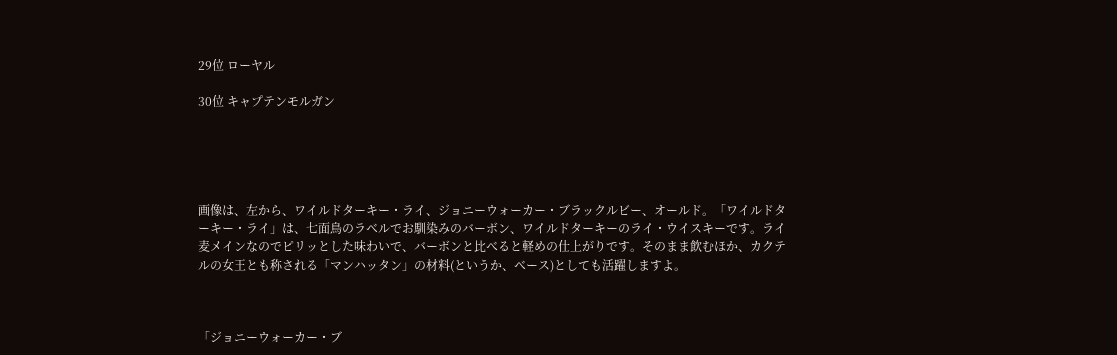29位 ローヤル

30位 キャプテンモルガン





画像は、左から、ワイルドターキー・ライ、ジョニーウォーカー・ブラックルビー、オールド。「ワイルドターキー・ライ」は、七面鳥のラベルでお馴染みのバーボン、ワイルドターキーのライ・ウイスキーです。ライ麦メインなのでピリッとした味わいで、バーボンと比べると軽めの仕上がりです。そのまま飲むほか、カクテルの女王とも称される「マンハッタン」の材料(というか、ベース)としても活躍しますよ。



「ジョニーウォーカー・ブ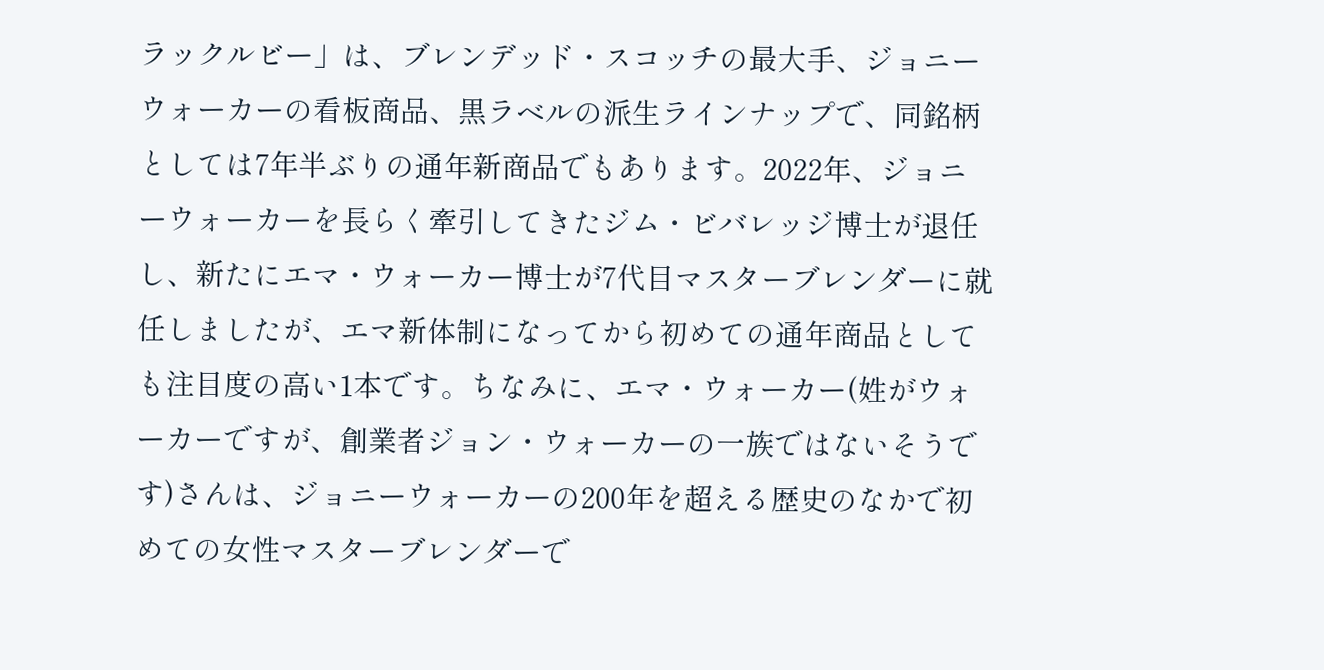ラックルビー」は、ブレンデッド・スコッチの最大手、ジョニーウォーカーの看板商品、黒ラベルの派生ラインナップで、同銘柄としては7年半ぶりの通年新商品でもあります。2022年、ジョニーウォーカーを長らく牽引してきたジム・ビバレッジ博士が退任し、新たにエマ・ウォーカー博士が7代目マスターブレンダーに就任しましたが、エマ新体制になってから初めての通年商品としても注目度の高い1本です。ちなみに、エマ・ウォーカー(姓がウォーカーですが、創業者ジョン・ウォーカーの一族ではないそうです)さんは、ジョニーウォーカーの200年を超える歴史のなかで初めての女性マスターブレンダーで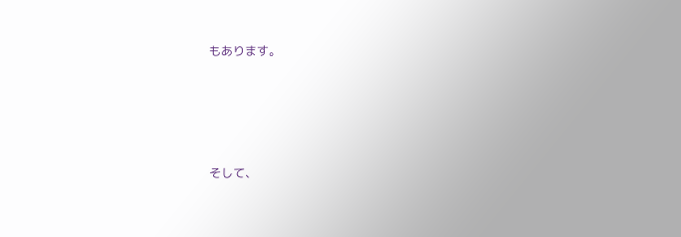もあります。





そして、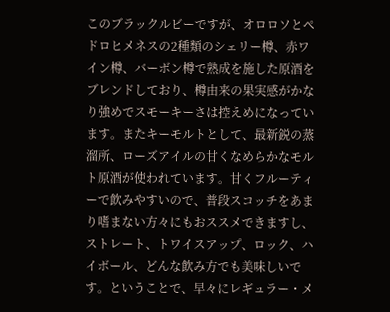このブラックルビーですが、オロロソとペドロヒメネスの2種類のシェリー樽、赤ワイン樽、バーボン樽で熟成を施した原酒をブレンドしており、樽由来の果実感がかなり強めでスモーキーさは控えめになっています。またキーモルトとして、最新鋭の蒸溜所、ローズアイルの甘くなめらかなモルト原酒が使われています。甘くフルーティーで飲みやすいので、普段スコッチをあまり嗜まない方々にもおススメできますし、ストレート、トワイスアップ、ロック、ハイボール、どんな飲み方でも美味しいです。ということで、早々にレギュラー・メ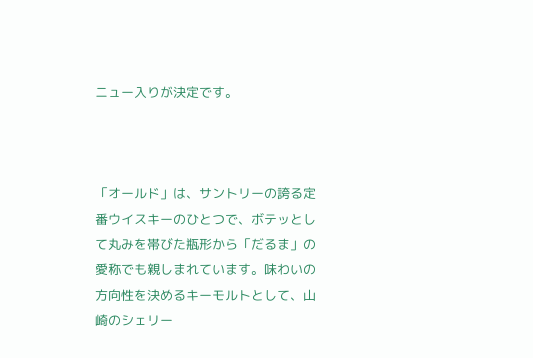ニュー入りが決定です。



「オールド」は、サントリーの誇る定番ウイスキーのひとつで、ボテッとして丸みを帯びた瓶形から「だるま」の愛称でも親しまれています。味わいの方向性を決めるキーモルトとして、山崎のシェリー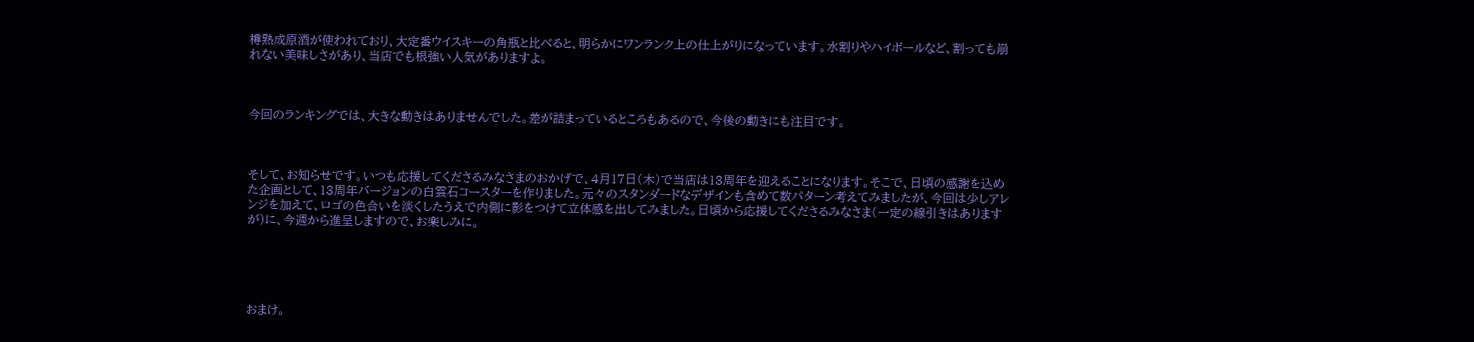樽熟成原酒が使われており、大定番ウイスキーの角瓶と比べると、明らかにワンランク上の仕上がりになっています。水割りやハイボールなど、割っても崩れない美味しさがあり、当店でも根強い人気がありますよ。



今回のランキングでは、大きな動きはありませんでした。差が詰まっているところもあるので、今後の動きにも注目です。



そして、お知らせです。いつも応援してくださるみなさまのおかげで、4月17日(木)で当店は13周年を迎えることになります。そこで、日頃の感謝を込めた企画として、13周年バージョンの白雲石コースターを作りました。元々のスタンダードなデザインも含めて数パターン考えてみましたが、今回は少しアレンジを加えて、ロゴの色合いを淡くしたうえで内側に影をつけて立体感を出してみました。日頃から応援してくださるみなさま(一定の線引きはありますが)に、今週から進呈しますので、お楽しみに。





おまけ。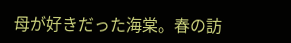母が好きだった海棠。春の訪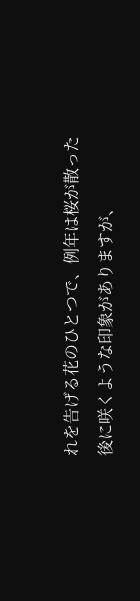れを告げる花のひとつで、例年は桜が散った後に咲くような印象がありますが、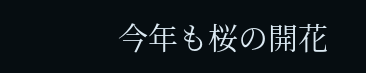今年も桜の開花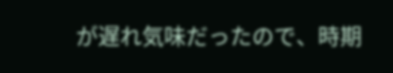が遅れ気味だったので、時期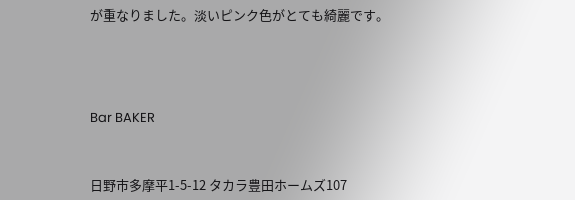が重なりました。淡いピンク色がとても綺麗です。





Bar BAKER



日野市多摩平1-5-12 タカラ豊田ホームズ107